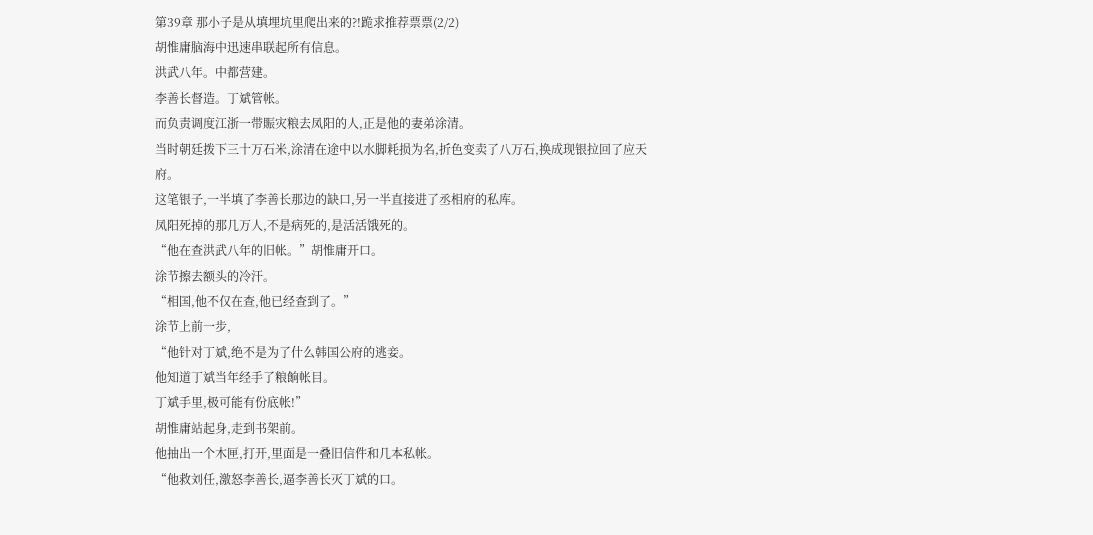第39章 那小子是从填埋坑里爬出来的?!跪求推荐票票(2/2)
胡惟庸脑海中迅速串联起所有信息。
洪武八年。中都营建。
李善长督造。丁斌管帐。
而负责调度江浙一带賑灾粮去凤阳的人,正是他的妻弟涂清。
当时朝廷拨下三十万石米,涂清在途中以水脚耗损为名,折色变卖了八万石,换成现银拉回了应天府。
这笔银子,一半填了李善长那边的缺口,另一半直接进了丞相府的私库。
凤阳死掉的那几万人,不是病死的,是活活饿死的。
“他在查洪武八年的旧帐。”胡惟庸开口。
涂节擦去额头的冷汗。
“相国,他不仅在查,他已经查到了。”
涂节上前一步,
“他针对丁斌,绝不是为了什么韩国公府的逃妾。
他知道丁斌当年经手了粮餉帐目。
丁斌手里,极可能有份底帐!”
胡惟庸站起身,走到书架前。
他抽出一个木匣,打开,里面是一叠旧信件和几本私帐。
“他救刘任,激怒李善长,逼李善长灭丁斌的口。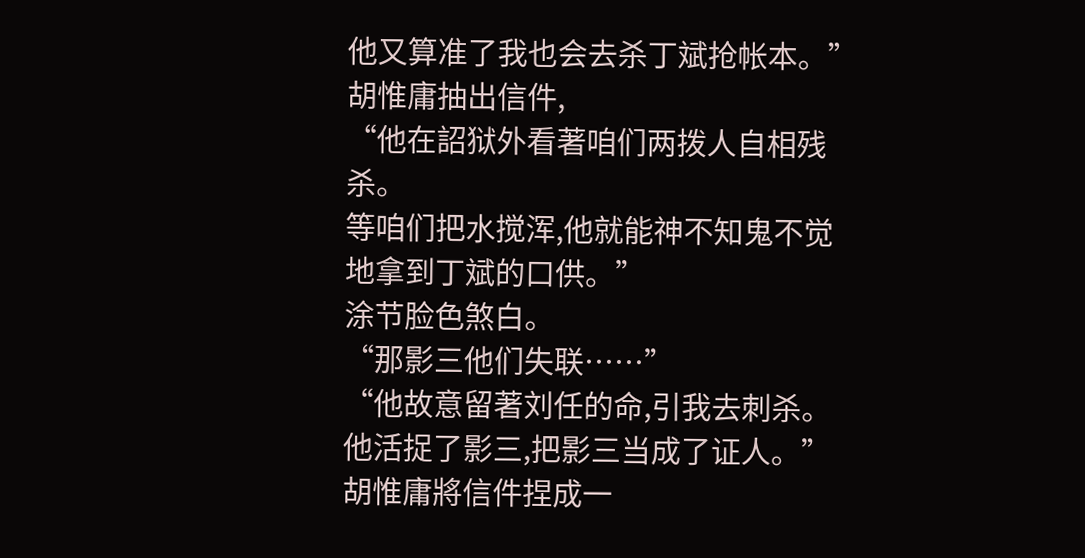他又算准了我也会去杀丁斌抢帐本。”
胡惟庸抽出信件,
“他在詔狱外看著咱们两拨人自相残杀。
等咱们把水搅浑,他就能神不知鬼不觉地拿到丁斌的口供。”
涂节脸色煞白。
“那影三他们失联……”
“他故意留著刘任的命,引我去刺杀。
他活捉了影三,把影三当成了证人。”
胡惟庸將信件捏成一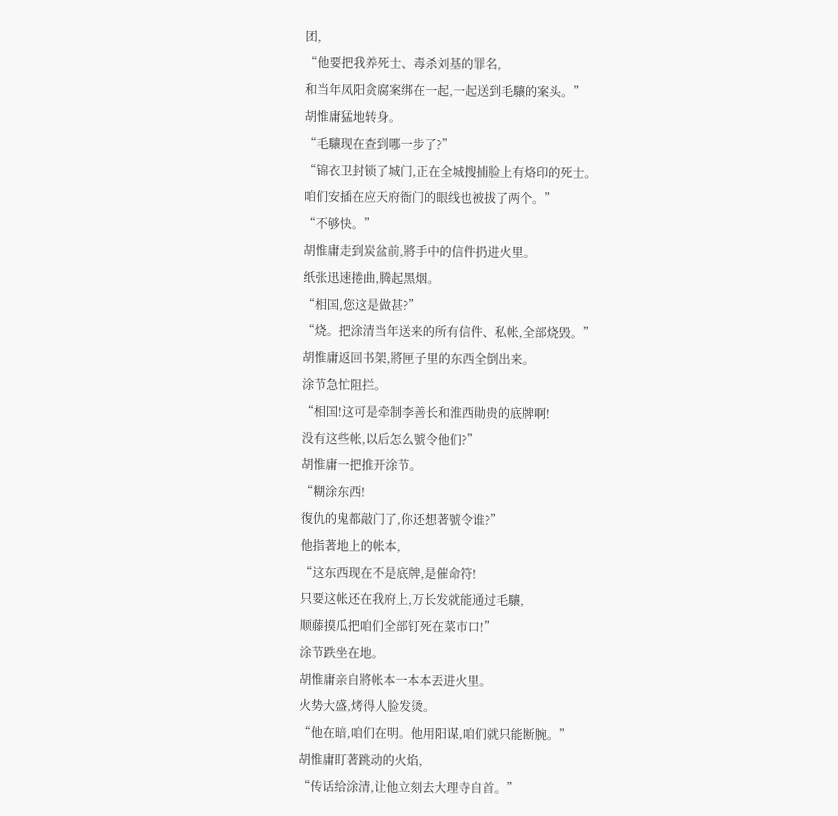团,
“他要把我养死士、毒杀刘基的罪名,
和当年凤阳贪腐案绑在一起,一起送到毛驤的案头。”
胡惟庸猛地转身。
“毛驤现在查到哪一步了?”
“锦衣卫封锁了城门,正在全城搜捕脸上有烙印的死士。
咱们安插在应天府衙门的眼线也被拔了两个。”
“不够快。”
胡惟庸走到炭盆前,將手中的信件扔进火里。
纸张迅速捲曲,腾起黑烟。
“相国,您这是做甚?”
“烧。把涂清当年送来的所有信件、私帐,全部烧毁。”
胡惟庸返回书架,將匣子里的东西全倒出来。
涂节急忙阻拦。
“相国!这可是牵制李善长和淮西勛贵的底牌啊!
没有这些帐,以后怎么號令他们?”
胡惟庸一把推开涂节。
“糊涂东西!
復仇的鬼都敲门了,你还想著號令谁?”
他指著地上的帐本,
“这东西现在不是底牌,是催命符!
只要这帐还在我府上,万长发就能通过毛驤,
顺藤摸瓜把咱们全部钉死在菜市口!”
涂节跌坐在地。
胡惟庸亲自將帐本一本本丟进火里。
火势大盛,烤得人脸发烫。
“他在暗,咱们在明。他用阳谋,咱们就只能断腕。”
胡惟庸盯著跳动的火焰,
“传话给涂清,让他立刻去大理寺自首。”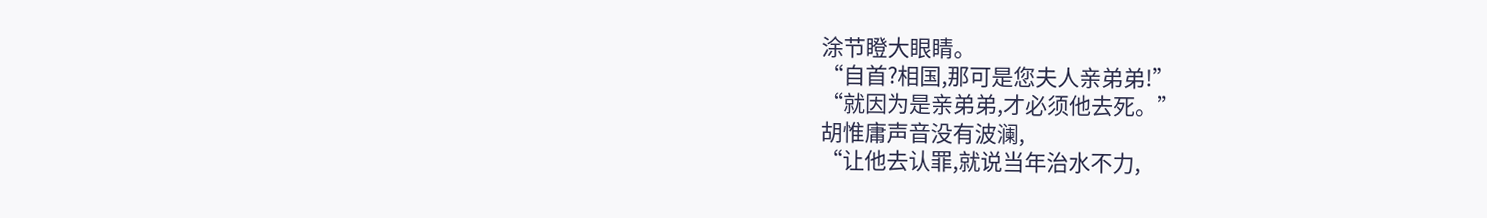涂节瞪大眼睛。
“自首?相国,那可是您夫人亲弟弟!”
“就因为是亲弟弟,才必须他去死。”
胡惟庸声音没有波澜,
“让他去认罪,就说当年治水不力,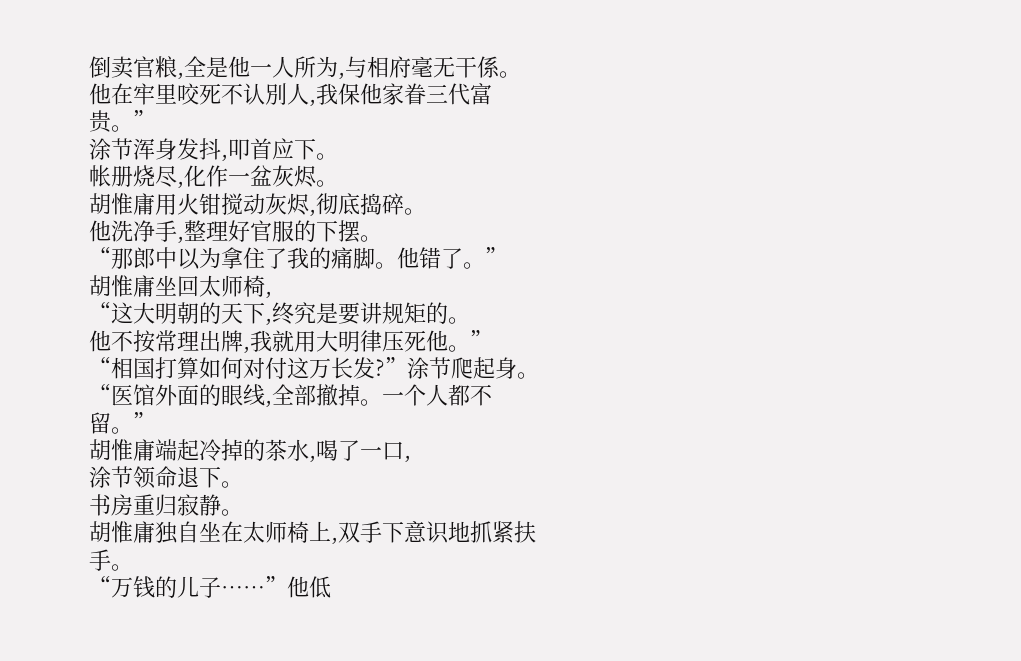倒卖官粮,全是他一人所为,与相府毫无干係。
他在牢里咬死不认別人,我保他家眷三代富贵。”
涂节浑身发抖,叩首应下。
帐册烧尽,化作一盆灰烬。
胡惟庸用火钳搅动灰烬,彻底捣碎。
他洗净手,整理好官服的下摆。
“那郎中以为拿住了我的痛脚。他错了。”
胡惟庸坐回太师椅,
“这大明朝的天下,终究是要讲规矩的。
他不按常理出牌,我就用大明律压死他。”
“相国打算如何对付这万长发?”涂节爬起身。
“医馆外面的眼线,全部撤掉。一个人都不留。”
胡惟庸端起冷掉的茶水,喝了一口,
涂节领命退下。
书房重归寂静。
胡惟庸独自坐在太师椅上,双手下意识地抓紧扶手。
“万钱的儿子……”他低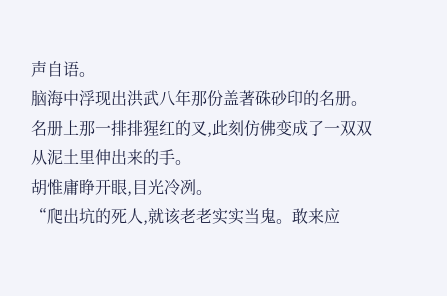声自语。
脑海中浮现出洪武八年那份盖著硃砂印的名册。
名册上那一排排猩红的叉,此刻仿佛变成了一双双从泥土里伸出来的手。
胡惟庸睁开眼,目光冷冽。
“爬出坑的死人,就该老老实实当鬼。敢来应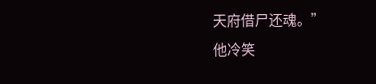天府借尸还魂。”
他冷笑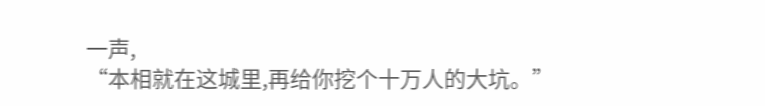一声,
“本相就在这城里,再给你挖个十万人的大坑。”